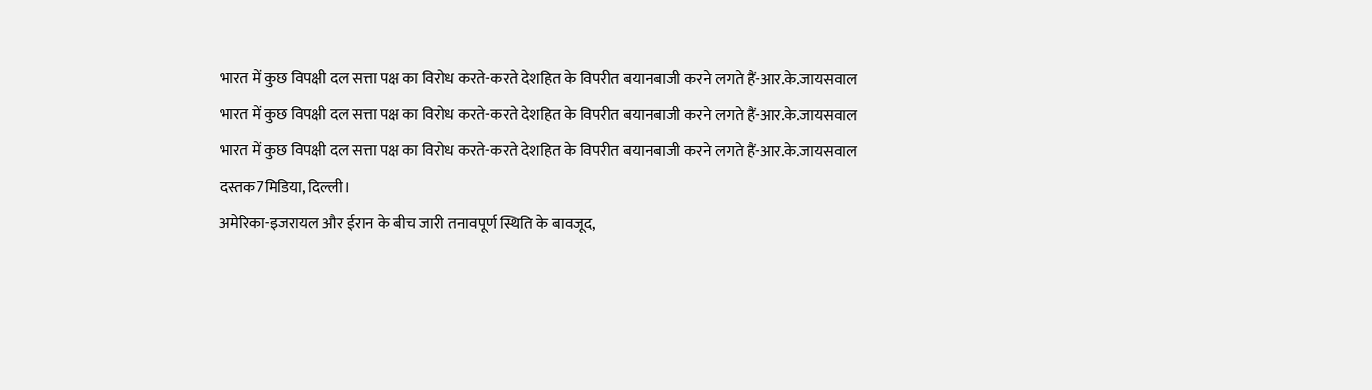भारत में कुछ विपक्षी दल सत्ता पक्ष का विरोध करते-करते देशहित के विपरीत बयानबाजी करने लगते हैं-आर.के.जायसवाल
भारत में कुछ विपक्षी दल सत्ता पक्ष का विरोध करते-करते देशहित के विपरीत बयानबाजी करने लगते हैं-आर.के.जायसवाल
भारत में कुछ विपक्षी दल सत्ता पक्ष का विरोध करते-करते देशहित के विपरीत बयानबाजी करने लगते हैं-आर.के.जायसवाल
दस्तक7मिडिया, दिल्ली।
अमेरिका-इजरायल और ईरान के बीच जारी तनावपूर्ण स्थिति के बावजूद,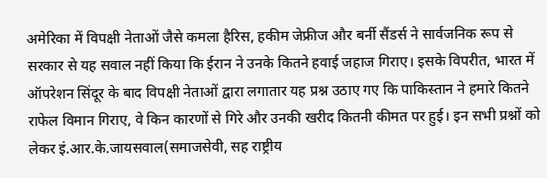अमेरिका में विपक्षी नेताओं जैसे कमला हैरिस, हकीम जेफ्रीज और बर्नी सैंडर्स ने सार्वजनिक रूप से सरकार से यह सवाल नहीं किया कि ईरान ने उनके कितने हवाई जहाज गिराए। इसके विपरीत, भारत में ऑपरेशन सिंदूर के बाद विपक्षी नेताओं द्वारा लगातार यह प्रश्न उठाए गए कि पाकिस्तान ने हमारे कितने राफेल विमान गिराए, वे किन कारणों से गिरे और उनकी खरीद कितनी कीमत पर हुई। इन सभी प्रश्नों को लेकर इं.आर.के.जायसवाल(समाजसेवी, सह राष्ट्रीय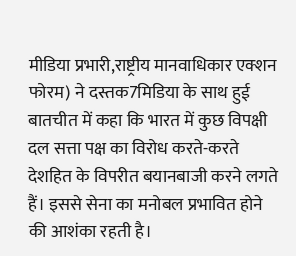मीडिया प्रभारी,राष्ट्रीय मानवाधिकार एक्शन फोरम) ने दस्तक7मिडिया के साथ हुई बातचीत में कहा कि भारत में कुछ विपक्षी दल सत्ता पक्ष का विरोध करते-करते देशहित के विपरीत बयानबाजी करने लगते हैं। इससे सेना का मनोबल प्रभावित होने की आशंका रहती है।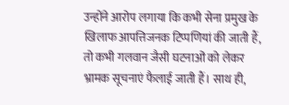उन्होंने आरोप लगाया कि कभी सेना प्रमुख के खिलाफ आपत्तिजनक टिप्पणियां की जाती हैं, तो कभी गलवान जैसी घटनाओं को लेकर भ्रामक सूचनाएं फैलाई जाती हैं। साथ ही,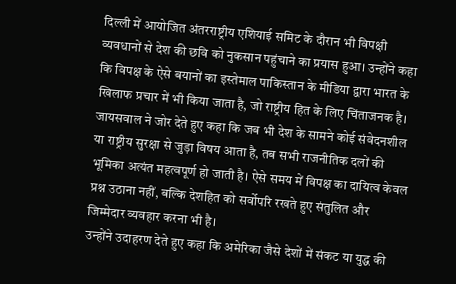दिल्ली में आयोजित अंतरराष्ट्रीय एशियाई समिट के दौरान भी विपक्षी व्यवधानों से देश की छवि को नुकसान पहुंचाने का प्रयास हुआ। उन्होंने कहा कि विपक्ष के ऐसे बयानों का इस्तेमाल पाकिस्तान के मीडिया द्वारा भारत के खिलाफ प्रचार में भी किया जाता है, जो राष्ट्रीय हित के लिए चिंताजनक है।
जायसवाल ने जोर देते हुए कहा कि जब भी देश के सामने कोई संवेदनशील या राष्ट्रीय सुरक्षा से जुड़ा विषय आता है, तब सभी राजनीतिक दलों की भूमिका अत्यंत महत्वपूर्ण हो जाती है। ऐसे समय में विपक्ष का दायित्व केवल प्रश्न उठाना नहीं, बल्कि देशहित को सर्वोपरि रखते हुए संतुलित और जिम्मेदार व्यवहार करना भी है।
उन्होंने उदाहरण देते हुए कहा कि अमेरिका जैसे देशों में संकट या युद्ध की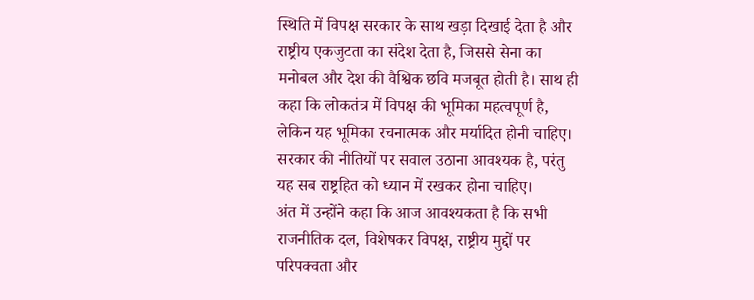स्थिति में विपक्ष सरकार के साथ खड़ा दिखाई देता है और राष्ट्रीय एकजुटता का संदेश देता है, जिससे सेना का मनोबल और देश की वैश्विक छवि मजबूत होती है। साथ ही कहा कि लोकतंत्र में विपक्ष की भूमिका महत्वपूर्ण है, लेकिन यह भूमिका रचनात्मक और मर्यादित होनी चाहिए। सरकार की नीतियों पर सवाल उठाना आवश्यक है, परंतु यह सब राष्ट्रहित को ध्यान में रखकर होना चाहिए।
अंत में उन्होंने कहा कि आज आवश्यकता है कि सभी राजनीतिक दल, विशेषकर विपक्ष, राष्ट्रीय मुद्दों पर परिपक्वता और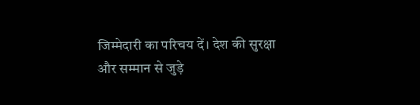जिम्मेदारी का परिचय दें। देश की सुरक्षा और सम्मान से जुड़े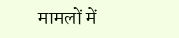मामलों में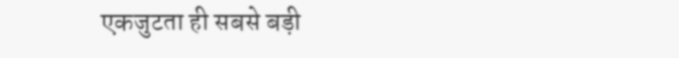एकजुटता ही सबसे बड़ी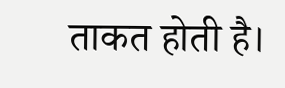ताकत होती है।